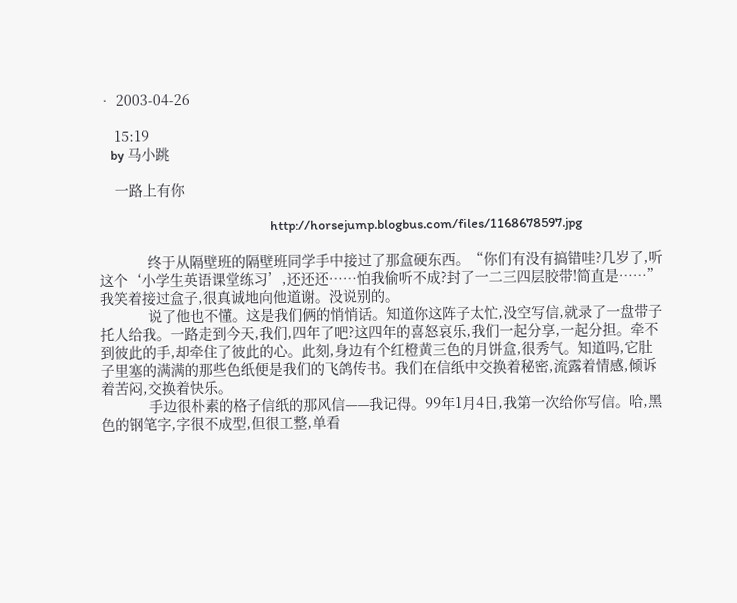• 2003-04-26

    15:19
    by 马小跳

    一路上有你

                                                         http://horsejump.blogbus.com/files/1168678597.jpg

            终于从隔壁班的隔壁班同学手中接过了那盒硬东西。“你们有没有搞错哇?几岁了,听这个‘小学生英语课堂练习’,还还还……怕我偷听不成?封了一二三四层胶带!简直是……”我笑着接过盒子,很真诚地向他道谢。没说别的。
            说了他也不懂。这是我们俩的悄悄话。知道你这阵子太忙,没空写信,就录了一盘带子托人给我。一路走到今天,我们,四年了吧?这四年的喜怒哀乐,我们一起分享,一起分担。牵不到彼此的手,却牵住了彼此的心。此刻,身边有个红橙黄三色的月饼盒,很秀气。知道吗,它肚子里塞的满满的那些色纸便是我们的飞鸽传书。我们在信纸中交换着秘密,流露着情感,倾诉着苦闷,交换着快乐。
            手边很朴素的格子信纸的那风信——我记得。99年1月4日,我第一次给你写信。哈,黑色的钢笔字,字很不成型,但很工整,单看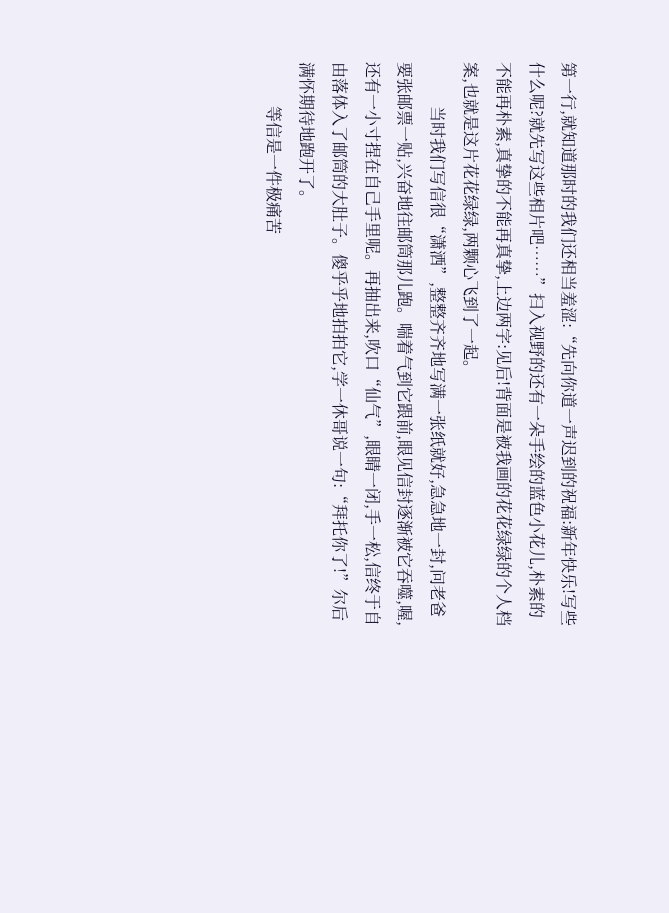第一行,就知道那时的我们还相当羞涩:“先向你道一声迟到的祝福:新年快乐!写些什么呢?就先写这些相片吧……”扫入视野的还有一朵手绘的蓝色小花儿,朴素的不能再朴素,真挚的不能再真挚,上边两字:见后!背面是被我画的花花绿绿的个人档案,也就是这片花花绿绿,两颗心飞到了一起。
           当时我们写信很“潇洒”,整整齐齐地写满一张纸就好,急急地一封,问老爸要张邮票一贴,兴奋地往邮筒那儿跑。喘着气到它跟前,眼见信封逐渐被它吞噬,喔,还有一小寸捏在自己手里呢。再抽出来,吹口“仙气”,眼睛一闭,手一松,信终于自由落体入了邮筒的大肚子。傻乎乎地拍拍它,学一休哥说一句:“拜托你了!”尔后满怀期待地跑开了。
           等信是一件极痛苦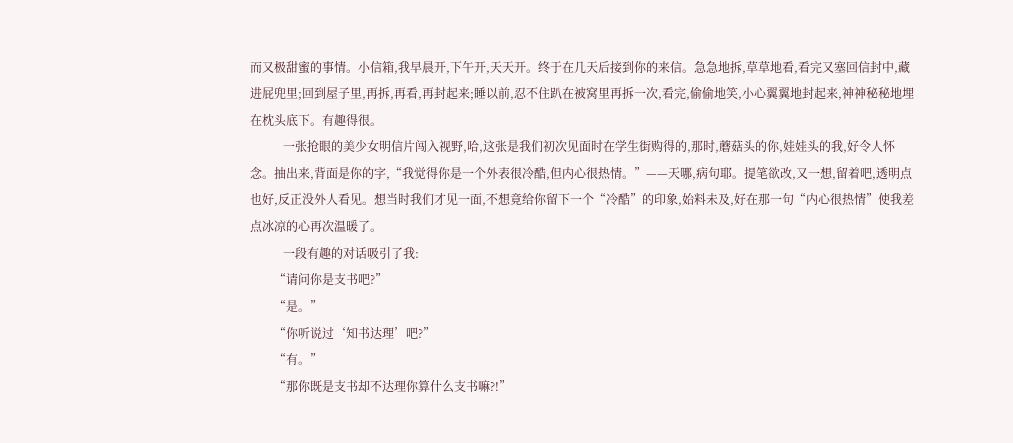而又极甜蜜的事情。小信箱,我早晨开,下午开,天天开。终于在几天后接到你的来信。急急地拆,草草地看,看完又塞回信封中,藏进屁兜里;回到屋子里,再拆,再看,再封起来;睡以前,忍不住趴在被窝里再拆一次,看完,偷偷地笑,小心翼翼地封起来,神神秘秘地埋在枕头底下。有趣得很。
           一张抢眼的美少女明信片闯入视野,哈,这张是我们初次见面时在学生街购得的,那时,蘑菇头的你,娃娃头的我,好令人怀念。抽出来,背面是你的字,“我觉得你是一个外表很冷酷,但内心很热情。”——天哪,病句耶。提笔欲改,又一想,留着吧,透明点也好,反正没外人看见。想当时我们才见一面,不想竟给你留下一个“冷酷”的印象,始料未及,好在那一句“内心很热情”使我差点冰凉的心再次温暖了。
           一段有趣的对话吸引了我:
        “请问你是支书吧?”
        “是。”
        “你听说过‘知书达理’吧?”
        “有。”
        “那你既是支书却不达理你算什么支书嘛?!”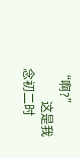“啊?”
           这是我念初二时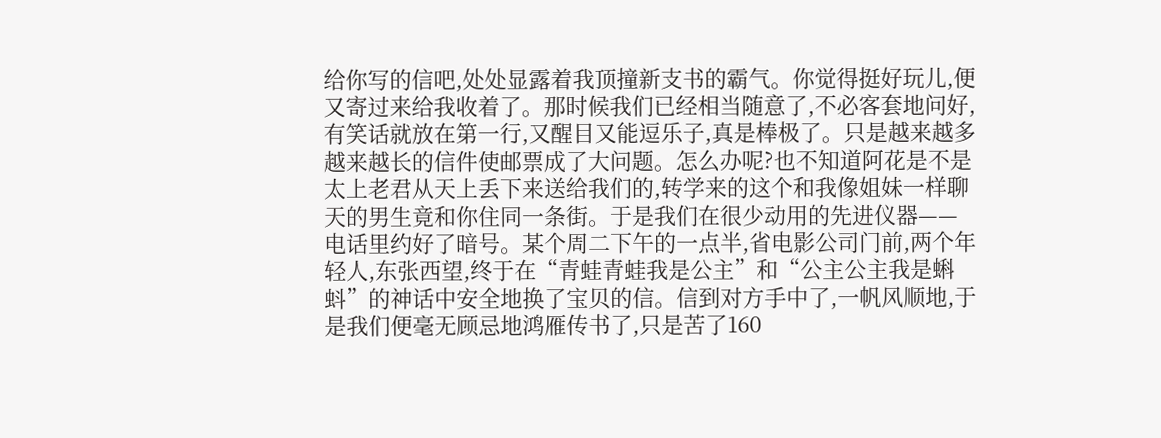给你写的信吧,处处显露着我顶撞新支书的霸气。你觉得挺好玩儿,便又寄过来给我收着了。那时候我们已经相当随意了,不必客套地问好,有笑话就放在第一行,又醒目又能逗乐子,真是棒极了。只是越来越多越来越长的信件使邮票成了大问题。怎么办呢?也不知道阿花是不是太上老君从天上丢下来送给我们的,转学来的这个和我像姐妹一样聊天的男生竟和你住同一条街。于是我们在很少动用的先进仪器——电话里约好了暗号。某个周二下午的一点半,省电影公司门前,两个年轻人,东张西望,终于在“青蛙青蛙我是公主”和“公主公主我是蝌蚪”的神话中安全地换了宝贝的信。信到对方手中了,一帆风顺地,于是我们便毫无顾忌地鸿雁传书了,只是苦了160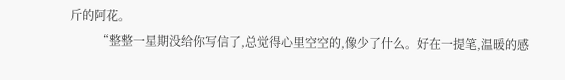斤的阿花。
         “整整一星期没给你写信了,总觉得心里空空的,像少了什么。好在一提笔,温暖的感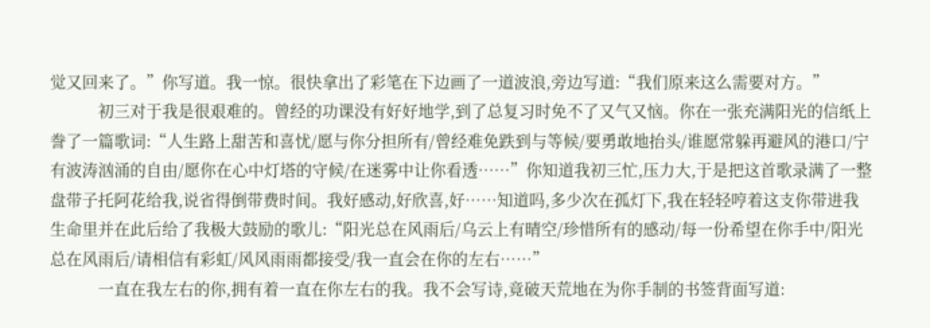觉又回来了。”你写道。我一惊。很快拿出了彩笔在下边画了一道波浪,旁边写道:“我们原来这么需要对方。”
            初三对于我是很艰难的。曾经的功课没有好好地学,到了总复习时免不了又气又恼。你在一张充满阳光的信纸上誊了一篇歌词:“人生路上甜苦和喜忧/愿与你分担所有/曾经难免跌到与等候/要勇敢地抬头/谁愿常躲再避风的港口/宁有波涛汹涌的自由/愿你在心中灯塔的守候/在迷雾中让你看透……”你知道我初三忙,压力大,于是把这首歌录满了一整盘带子托阿花给我,说省得倒带费时间。我好感动,好欣喜,好……知道吗,多少次在孤灯下,我在轻轻哼着这支你带进我生命里并在此后给了我极大鼓励的歌儿:“阳光总在风雨后/乌云上有晴空/珍惜所有的感动/每一份希望在你手中/阳光总在风雨后/请相信有彩虹/风风雨雨都接受/我一直会在你的左右……”
            一直在我左右的你,拥有着一直在你左右的我。我不会写诗,竟破天荒地在为你手制的书签背面写道: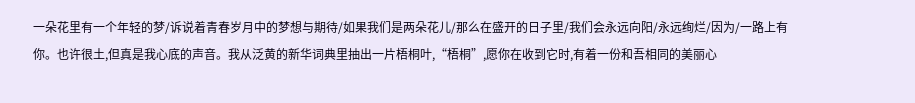一朵花里有一个年轻的梦/诉说着青春岁月中的梦想与期待/如果我们是两朵花儿/那么在盛开的日子里/我们会永远向阳/永远绚烂/因为/一路上有你。也许很土,但真是我心底的声音。我从泛黄的新华词典里抽出一片梧桐叶,“梧桐”,愿你在收到它时,有着一份和吾相同的美丽心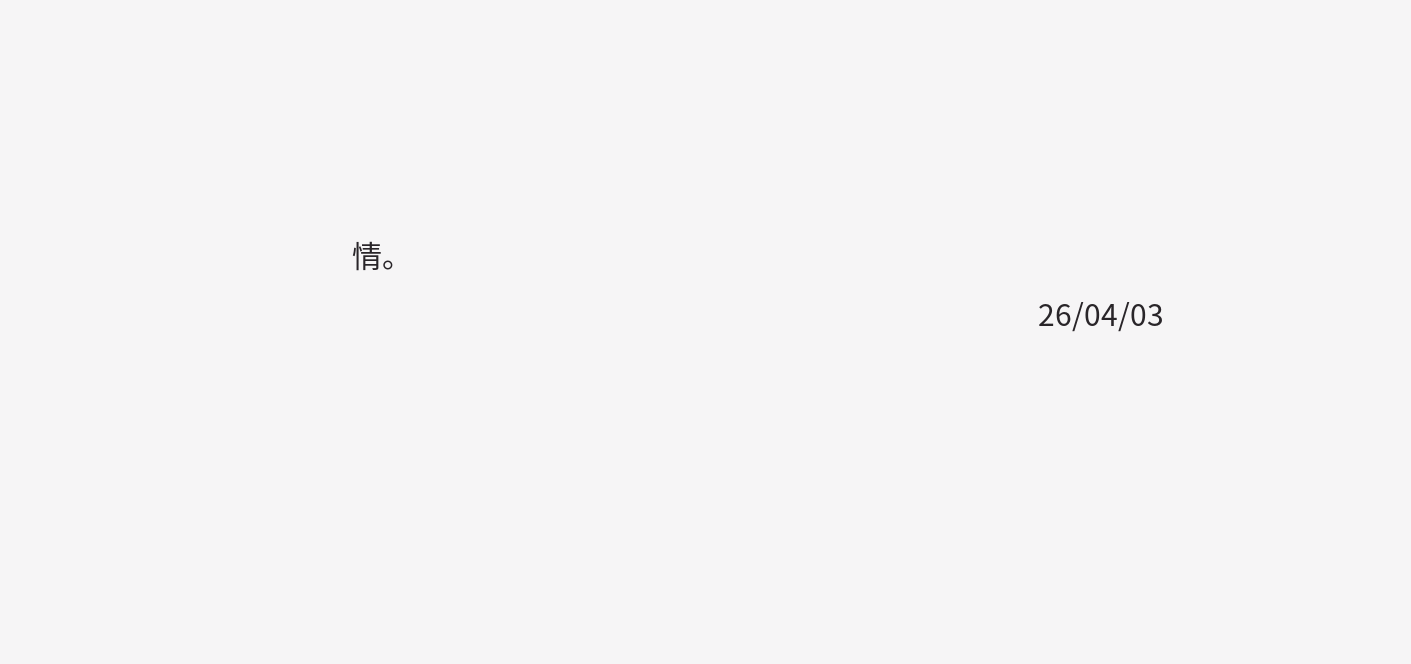情。
                                                                                                  26/04/03